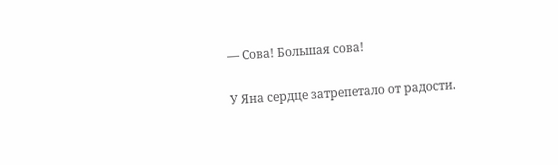— Сова! Большая сова!

У Яна сердце затрепетало от радости.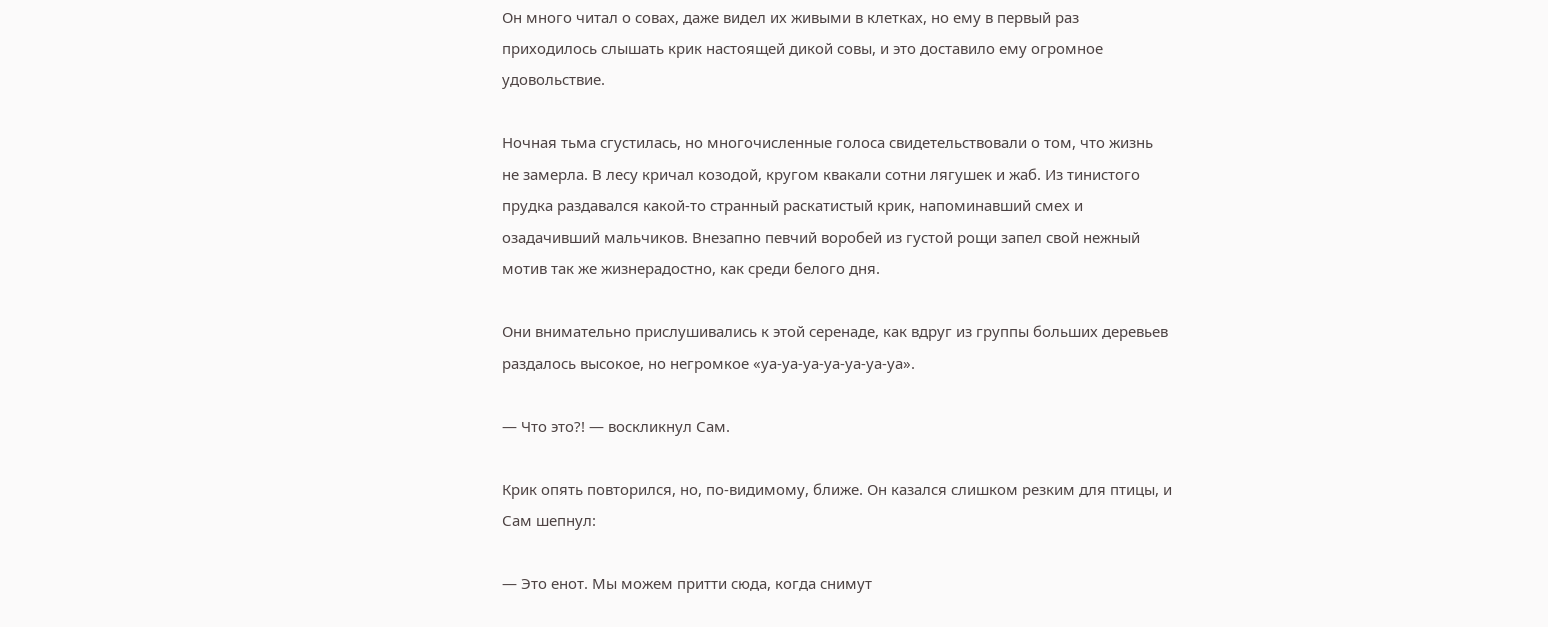Он много читал о совах, даже видел их живыми в клетках, но ему в первый раз приходилось слышать крик настоящей дикой совы, и это доставило ему огромное удовольствие.

Ночная тьма сгустилась, но многочисленные голоса свидетельствовали о том, что жизнь не замерла. В лесу кричал козодой, кругом квакали сотни лягушек и жаб. Из тинистого прудка раздавался какой-то странный раскатистый крик, напоминавший смех и озадачивший мальчиков. Внезапно певчий воробей из густой рощи запел свой нежный мотив так же жизнерадостно, как среди белого дня.

Они внимательно прислушивались к этой серенаде, как вдруг из группы больших деревьев раздалось высокое, но негромкое «уа-уа-уа-уа-уа-уа-уа».

— Что это?! — воскликнул Сам.

Крик опять повторился, но, по-видимому, ближе. Он казался слишком резким для птицы, и Сам шепнул:

— Это енот. Мы можем притти сюда, когда снимут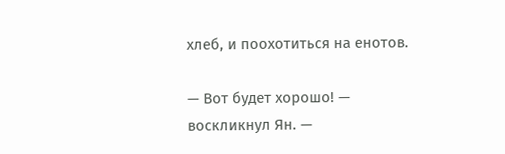хлеб, и поохотиться на енотов.

— Вот будет хорошо! — воскликнул Ян. —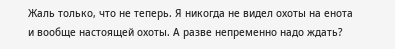Жаль только, что не теперь. Я никогда не видел охоты на енота и вообще настоящей охоты. А разве непременно надо ждать?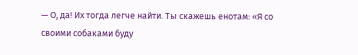— О, да! Их тогда легче найти. Ты скажешь енотам: «Я со своими собаками буду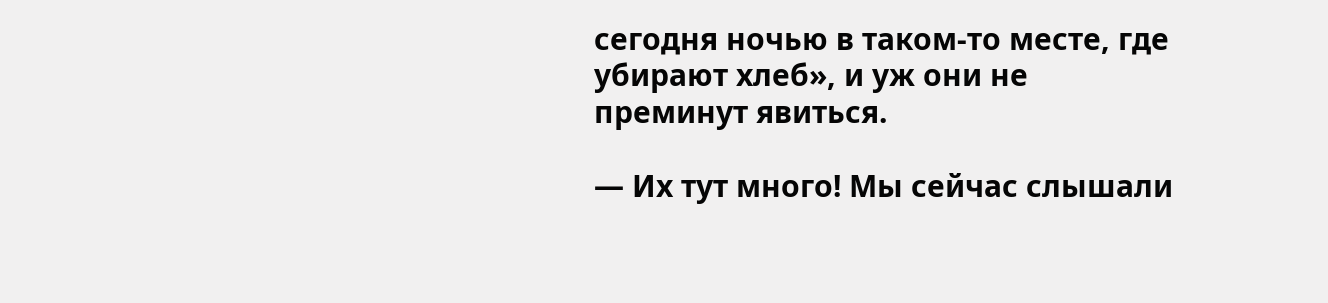сегодня ночью в таком-то месте, где убирают хлеб», и уж они не преминут явиться.

— Их тут много! Мы сейчас слышали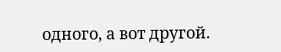одного, а вот другой.